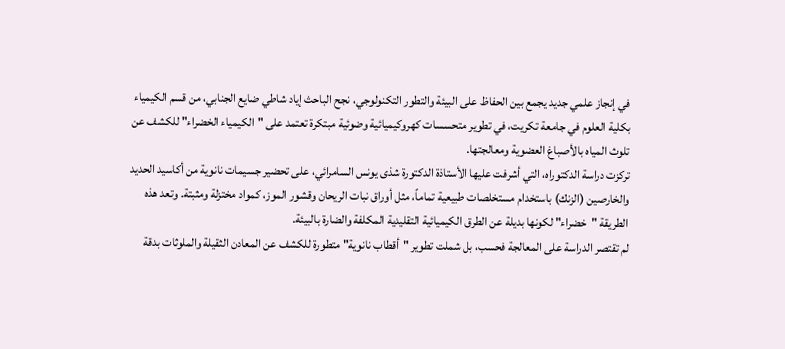في إنجاز علمي جديد يجمع بين الحفاظ على البيئة والتطور التكنولوجي، نجح الباحث إياد شاطي ضايع الجنابي، من قسم الكيمياء بكلية العلوم في جامعة تكريت، في تطوير متحسسات كهروكيميائية وضوئية مبتكرة تعتمد على "الكيمياء الخضراء" للكشف عن تلوث المياه بالأصباغ العضوية ومعالجتها.
تركزت دراسة الدكتوراه، التي أشرفت عليها الأستاذة الدكتورة شذى يونس السامرائي، على تحضير جسيمات نانوية من أكاسيد الحديد والخارصين (الزنك) باستخدام مستخلصات طبيعية تماماً، مثل أوراق نبات الريحان وقشور الموز، كمواد مختزلة ومثبتة. وتعد هذه الطريقة "خضراء" لكونها بديلة عن الطرق الكيميائية التقليدية المكلفة والضارة بالبيئة.
لم تقتصر الدراسة على المعالجة فحسب، بل شملت تطوير "أقطاب نانوية" متطورة للكشف عن المعادن الثقيلة والملوثات بدقة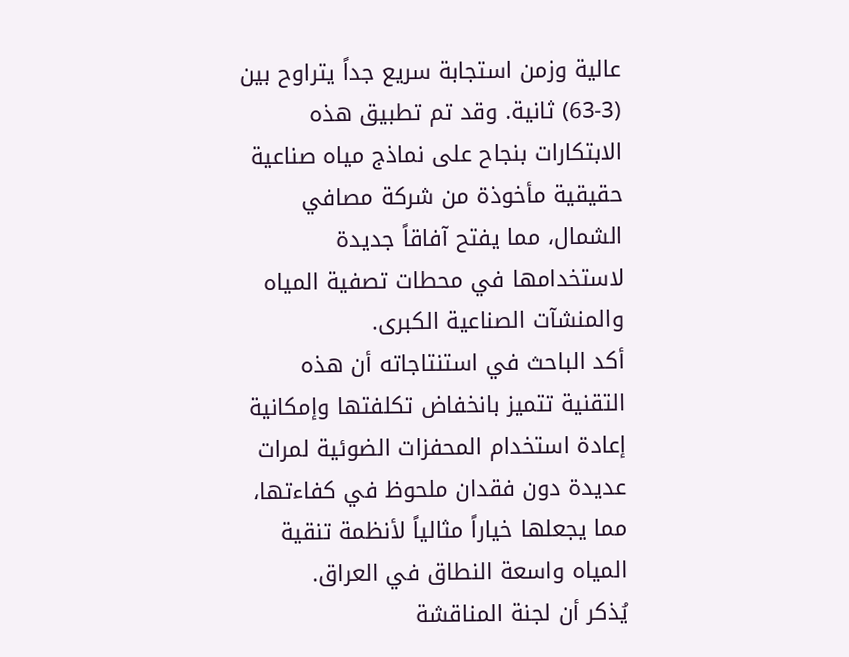عالية وزمن استجابة سريع جداً يتراوح بين (3-63) ثانية. وقد تم تطبيق هذه الابتكارات بنجاح على نماذج مياه صناعية حقيقية مأخوذة من شركة مصافي الشمال، مما يفتح آفاقاً جديدة لاستخدامها في محطات تصفية المياه والمنشآت الصناعية الكبرى.
أكد الباحث في استنتاجاته أن هذه التقنية تتميز بانخفاض تكلفتها وإمكانية إعادة استخدام المحفزات الضوئية لمرات عديدة دون فقدان ملحوظ في كفاءتها، مما يجعلها خياراً مثالياً لأنظمة تنقية المياه واسعة النطاق في العراق.
يُذكر أن لجنة المناقشة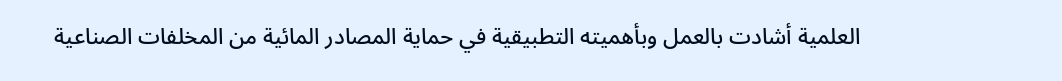العلمية أشادت بالعمل وبأهميته التطبيقية في حماية المصادر المائية من المخلفات الصناعية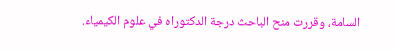السامة، وقررت منح الباحث درجة الدكتوراه في علوم الكيمياء.